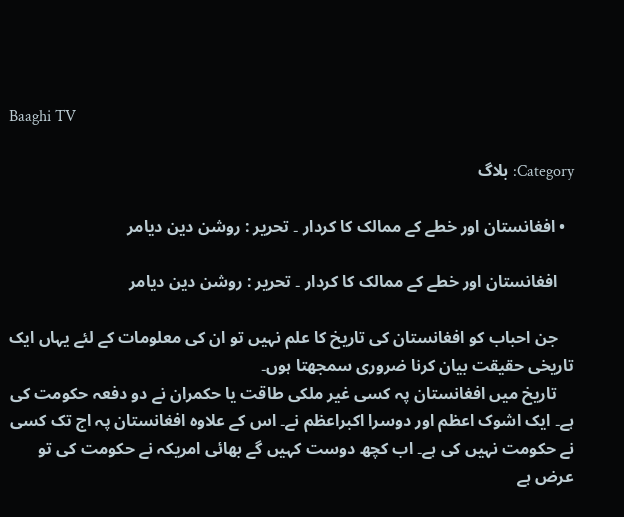Baaghi TV

Category: بلاگ

  • افغانستان اور خطے کے ممالک کا کردار ۔ تحریر : روشن دین دیامر

    افغانستان اور خطے کے ممالک کا کردار ۔ تحریر : روشن دین دیامر

    جن احباب کو افغانستان کی تاریخ کا علم نہیں تو ان کی معلومات کے لئے یہاں ایک تاریخی حقیقت بیان کرنا ضروری سمجھتا ہوں۔
    تاریخ میں افغانستان پہ کسی غیر ملکی طاقت یا حکمران نے دو دفعہ حکومت کی ہے۔ ایک اشوک اعظم اور دوسرا اکبراعظم نے۔ اس کے علاوہ افغانستان پہ اج تک کسی نے حکومت نہیں کی ہے۔ اب کچھ دوست کہیں گے بھائی امریکہ نے حکومت کی تو عرض ہے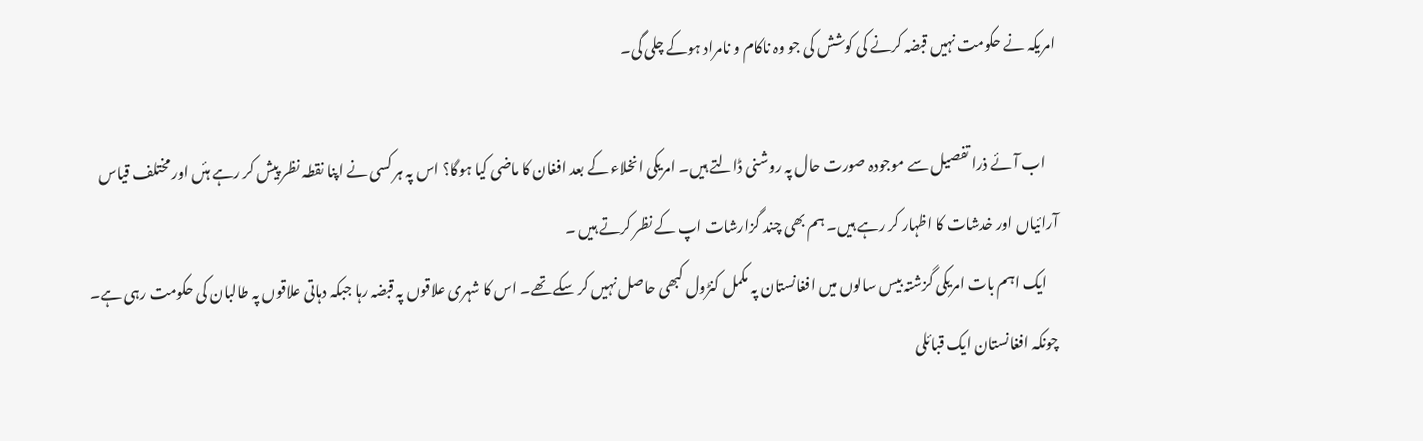امریکہ نے حکومت نہیں قبضہ کرنے کی کوشش کی جو وہ ناکام و نامراد ہوکے چلی گی۔

    اب آئے ذرا تفصیل سے موجودہ صورت حال پہ روشنی ڈالتے ہیں۔ امریکی انخلاء کے بعد افغان کا ماضی کیا ہوگا؟ اس پہ ہر کسی نے اپنا نقطہ نظر پیش کر رہے ہئں اور مختلف قیاس آرائیاں اور خدشات کا اظہار کر رہے ہیں۔ ہم بھی چند گزارشات اپ کے نظر کرتے ہیں ۔
    ایک اہم بات امریکی گزشتہ بیس سالوں میں افغانستان پہ مکمل کنڑول کبھی حاصل نہیں کر سکے تھے۔ اس کا شہری علاقوں پہ قبضہ رہا جبکہ دہاتی علاقوں پہ طالبان کی حکومت رہی ہے۔ چونکہ افغانستان ایک قبائلی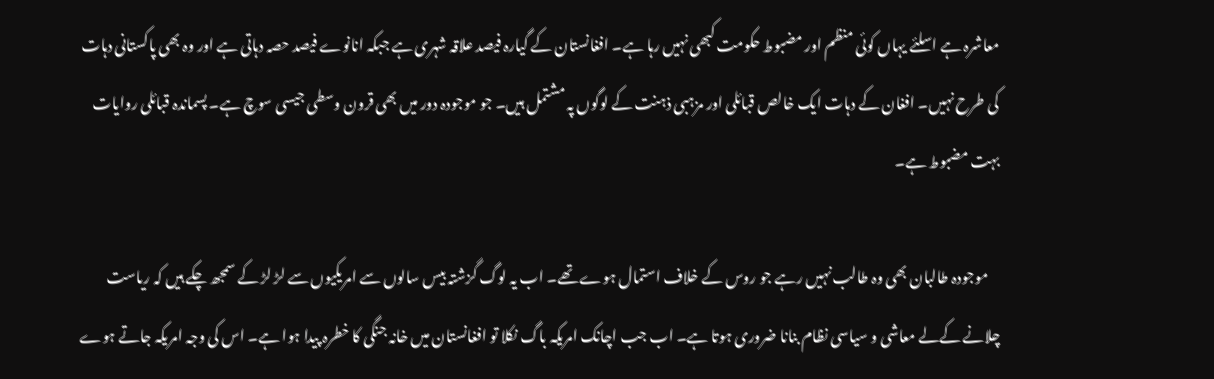معاشرہ ہے اسلئے یہاں کوئی منظم اور مضبوط حکومت کبھی نہیں رہا ہے۔ افغانستان کے گیارہ فیصد علاقہ شہری ہے جبکہ انانوے فیصد حصہ دہاتی ہے اور وہ بھی پاکستانی دہات کی طرح نہیں۔ افغان کے دہات ایک خالص قبائلی اور مزہبی ذہنت کے لوگوں پہ مشتمل ہیں۔ جو موجودہ دور میں بھی قرون وسطی جیسی سوچ ہے۔ پسماندہ قبائلی روایات بہت مضبوط ہے۔

    موجودہ طالبان بھی وہ طالب نہیں رہے جو روس کے خلاف استمال ہوے تھے۔ اب یہ لوگ گزشتہ بیس سالوں سے امریکیوں سے لڑ لڑ کے سمجھ چکے ہیں کہ ریاست چلانے کےلے معاشی و سیاسی نظام بنانا ضروری ہوتا ہے۔ اب جب اچانک امریکہ باگ نکلا تو افغانستان میں خانہ جنگی کا خطرہ پیدا ہوا ہے۔ اس کی وجہ امریکہ جاتے ہوے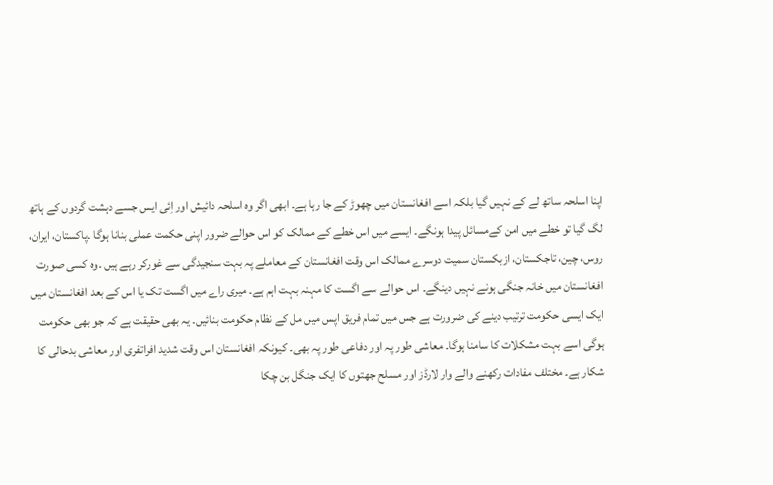اپنا اسلحہ ساتھ لے کے نہیں گیا بلکہ اسے افغانستان میں چھوڑ کے جا رہا ہے۔ ابھی اگر وہ اسلحہ دائیش اور اِئی ایس جسے دہشت گردوں کے ہاتھ لگ گیا تو خطے میں امن کےمسائل پیدا ہونگے۔ ایسے میں اس خطے کے ممالک کو اس حوالے ضرور اپنی حکمت عملی بنانا ہوگا ۔پاکستان، ایران، روس، چین، تاجکستان، ازبکستان سمیت دوسرے ممالک اس وقت افغانستان کے معاملے پہ بہت سنجیدگی سے غورکر رہے ہیں ۔وہ کسی صورت افغانستان میں خانہ جنگی ہونے نہیں دینگے۔ اس حوالے سے اگست کا مہنہ بہت اہم ہے۔ میری راے میں اگست تک یا اس کے بعد افغانستان میں ایک ایسی حکومت ترتیب دینے کی ضرورت ہے جس میں تمام فریق اپس میں مل کے نظام حکومت بنائیں۔ یہ بھی حقیقت ہے کہ جو بھی حکومت ہوگی اسے بہت مشکلات کا سامنا ہوگا۔ معاشی طور پہ اور دفاعی طور پہ بھی۔ کیونکہ افغانستان اس وقت شدید افراتفری اور معاشی بدحالی کا شکار ہے۔ مختلف مفادات رکھنے والے وار لارڈز اور مسلح جھتوں کا ایک جنگل بن چکا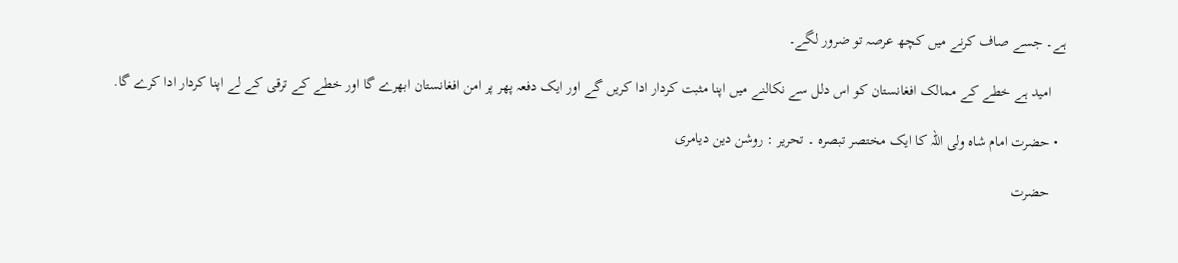ہے۔ جسے صاف کرنے میں کچھ عرصہ تو ضرور لگے۔

    امید ہے خطے کے ممالک افغانستان کو اس دلل سے نکالنے میں اپنا مثبت کردار ادا کریں گے اور ایک دفعہ پھر پر امن افغانستان ابھرے گا اور خطے کے ترقی کے لے اپنا کردار ادا کرے گا.

  • حضرت امام شاہ ولی اللہ کا ایک مختصر تبصرہ ۔ تحریر : روشن دین دیامری

    حضرت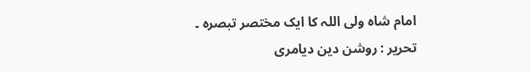امام شاہ ولی اللہ کا ایک مختصر تبصرہ ۔ تحریر : روشن دین دیامری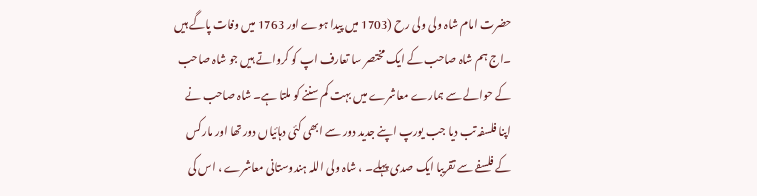حضرت امام شاہ ولی ولی رح (1703 میں پیدا ہوے اور 1763 میں وفات پاگے ہیں ۔اج ہم شاہ صاحب کے ایک مختصر سا تعارف اپ کو کرواتے ہیں جو شاہ صاحب کے حوالے سے ہمارے معاشرے میں بہت کم سننے کو ملتا ہے۔ شاہ صاحب نے اپنا فلسفہ تب دیا جب یورپ اپنے جدید دور سے ابھی کئی دہائیاں دور تھا اور مارکس کے فلسفے سے تقریبا ایک صدی پہلے۔ ، شاہ ولی اللہ ہندوستانی معاشرے ، اس کی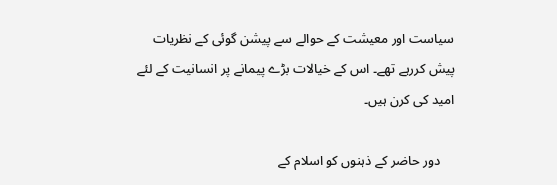سیاست اور معیشت کے حوالے سے پیشن گوئی کے نظریات پیش کررہے تھے۔ اس کے خیالات بڑے پیمانے پر انسانیت کے لئے امید کی کرن ہیں۔

    دور حاضر کے ذہنوں کو اسلام کے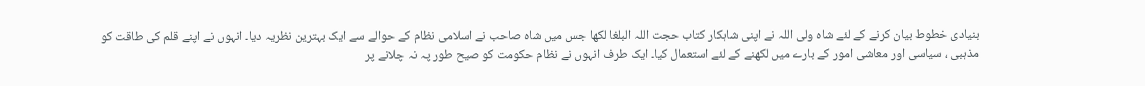بنیادی خطوط بیان کرنے کے لئے شاہ ولی اللہ نے اپنی شاہکار کتاب حجت اللہ البلغا لکھا جس میں شاہ صاحب نے اسلامی نظام کے حوالے سے ایک بہترین نظریہ دیا۔ انہوں نے اپنے قلم کی طاقت کو مذہبی ، سیاسی اور معاشی امور کے بارے میں لکھنے کے لئے استعمال کیا۔ ایک طرف انہوں نے نظام حکومت کو صیح طور پہ نہ چلانے پر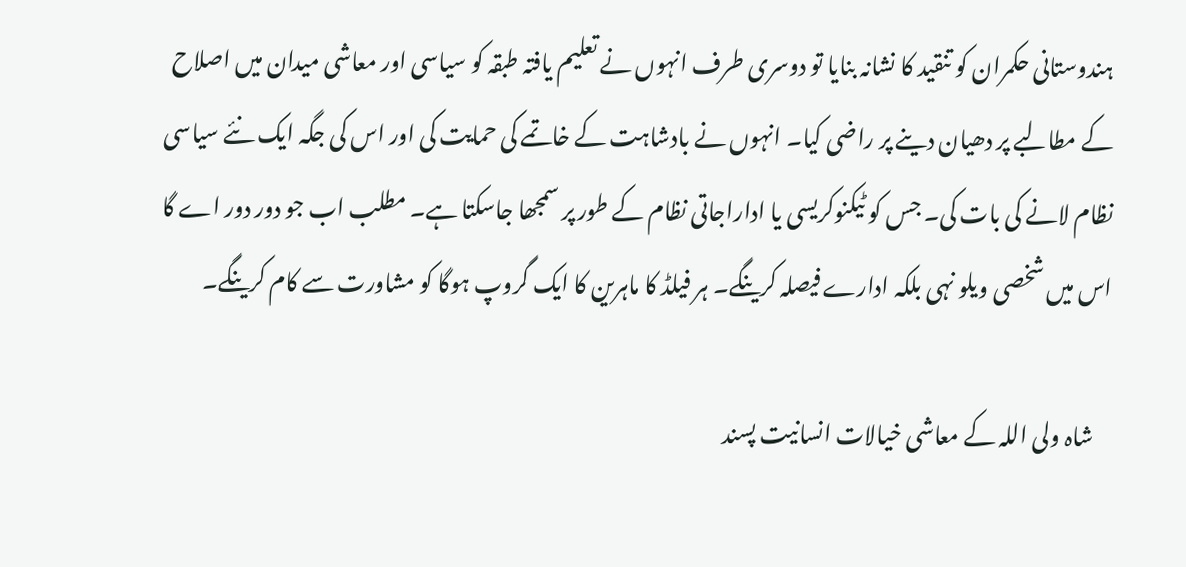ہندوستانی حکمران کو تنقید کا نشانہ بنایا تو دوسری طرف انہوں نے تعلیم یافتہ طبقہ کو سیاسی اور معاشی میدان میں اصلاح کے مطالبے پر دھیان دینے پر راضی کیا۔ انہوں نے بادشاہت کے خاتمے کی حمایت کی اور اس کی جگہ ایک نئے سیاسی نظام لانے کی بات کی۔ جس کو ٹیکنوکریسی یا اداراجاتی نظام کے طور پر سمجھا جاسکتا ہے۔ مطلب اب جو دور دور اے گا اس میں شخصی ویلو نہی بلکہ ادارے فیصلہ کرینگے۔ ہر فیلڈ کا ماہرین کا ایک گروپ ہوگا کو مشاورت سے کام کرینگے۔

    شاہ ولی اللہ کے معاشی خیالات انسانیت پسند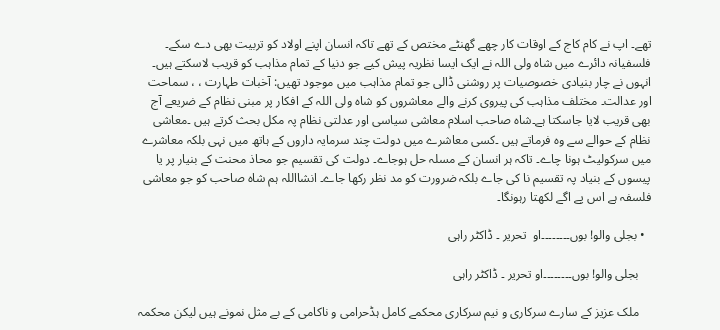تھے۔ اپ نے کام کاج کے اوقات کار چھے گھنٹے مختص کے تھے تاکہ انسان اپنے اولاد کو تربیت بھی دے سکے۔ فلسفیانہ دائرے میں شاہ ولی اللہ نے ایک ایسا نظریہ پیش کیے جو دنیا کے تمام مذاہب کو قریب لاسکتے ہیں۔ انہوں نے چار بنیادی خصوصیات پر روشنی ڈالی جو تمام مذاہب میں موجود تھیں: آخبات طہارت ، ، سماحت اور عدالت۔ مختلف مذاہب کی پیروی کرنے والے معاشروں کو شاہ ولی اللہ کے افکار پر مبنی نظام کے ضریعے آج بھی قریب لایا جاسکتا ہے۔شاہ صاحب اسلام معاشی سیاسی اور عدلتی نظام پہ مکل بحث کرتے ہیں ۔معاشی نظام کے حوالے سے وہ فرماتے ہیں ۔کسی معاشرے میں دولت چند سرمایہ داروں کے ہاتھ میں نہی بلکہ معاشرے میں سرکولیٹ ہونا چاے۔ تاکہ ہر انسان کے مسلہ حل ہوجاے۔ دولت کی تقسیم جو محاذ محنت کے بنیار پر یا پیسوں کے بنیاد پہ تقسیم نا کی جاے بلکہ ضرورت کو مد نظر رکھا جاے۔ انشااللہ ہم شاہ صاحب کو جو معاشی فلسفہ ہے اس پے اگے لکھتا رہونگا۔

  • بجلی والو! بوں۔۔۔۔۔۔۔۔او  تحریر ۔ ڈاکٹر راہی

    بجلی والو! بوں۔۔۔۔۔۔۔۔او تحریر ۔ ڈاکٹر راہی

    ملک عزیز کے سارے سرکاری و نیم سرکاری محکمے کامل ہڈحرامی و ناکامی کے بے مثل نمونے ہیں لیکن محکمہ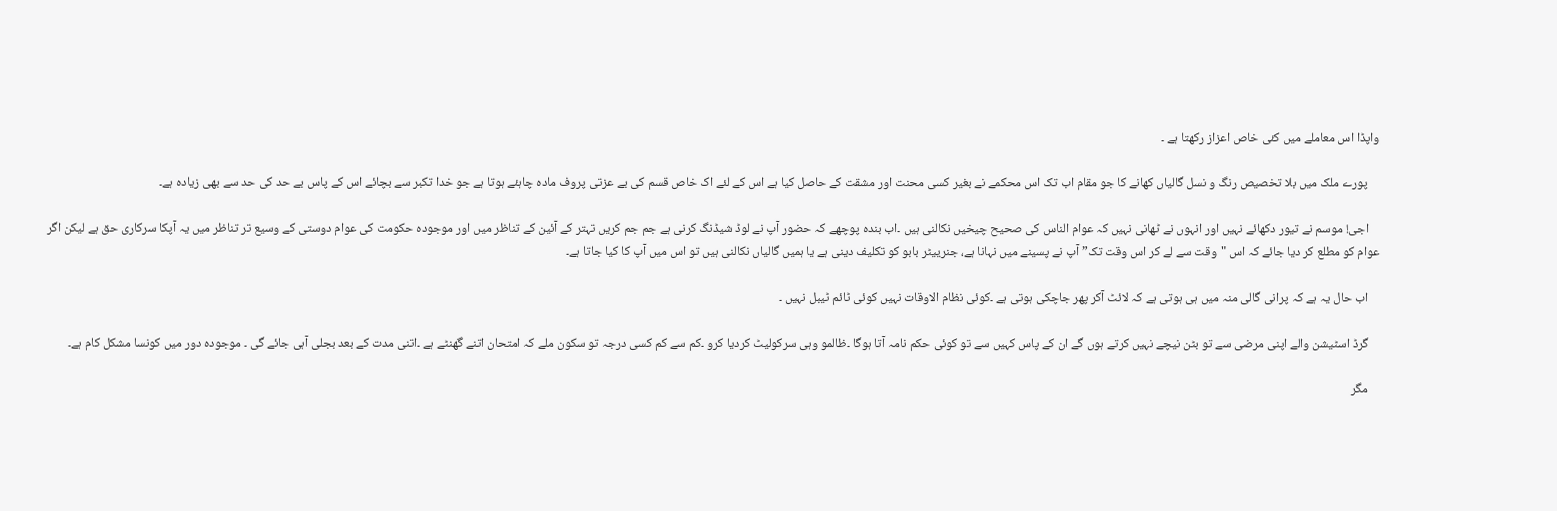واپڈا اس معاملے میں کئی خاص اعزاز رکھتا ہے ۔

    پورے ملک میں بلا تخصیص رنگ و نسل گالیاں کھانے کا جو مقام اب تک اس محکمے نے بغیر کسی محنت اور مشقت کے حاصل کیا ہے اس کے لئے اک خاص قسم کی بے عزتی پروف مادہ چاہئے ہوتا ہے جو خدا تکبر سے بچائے اس کے پاس بے حد کی حد سے بھی زیادہ ہے۔

    اجی! موسم نے تیور دکھائے نہیں اور انہوں نے ٹھانی نہیں کہ عوام الناس کی صحیح چیخیں نکالنی ہیں ۔اب بندہ پوچھے کہ حضور آپ نے لوڈ شیڈنگ کرنی ہے جم جم کریں تہتر کے آئین کے تناظر میں اور موجودہ حکومت کی عوام دوستی کے وسیع تر تناظر میں یہ آپکا سرکاری حق ہے لیکن اگر عوام کو مطلع کر دیا جائے کہ اس "وقت سے لے کر اس وقت تک” آپ نے پسینے میں نہانا ہے، جنرییٹر بابو کو تکلیف دینی ہے یا ہمیں گالیاں نکالنی ہیں تو اس میں آپ کا کیا جاتا ہے۔

    اب حال یہ ہے کہ پرانی گالی منہ میں ہی ہوتی ہے کہ لائٹ آکر پھر جاچکی ہوتی ہے ۔کوئی نظام الاوقات نہیں کوئی ٹائم ٹیبل نہیں ۔

    گرڈ اسٹیشن والے اپنی مرضی سے تو بٹن نیچے نہیں کرتے ہوں گے ان کے پاس کہیں سے تو کوئی حکم نامہ آتا ہوگا ۔ظالمو وہی سرکولیٹ کردیا کرو ۔کم سے کم کسی درجہ تو سکون ملے کہ امتحان اتنے گھنٹے ہے ۔اتنی مدت کے بعد بجلی آہی جائے گی ۔ موجودہ دور میں کونسا مشکل کام ہے۔

    مگر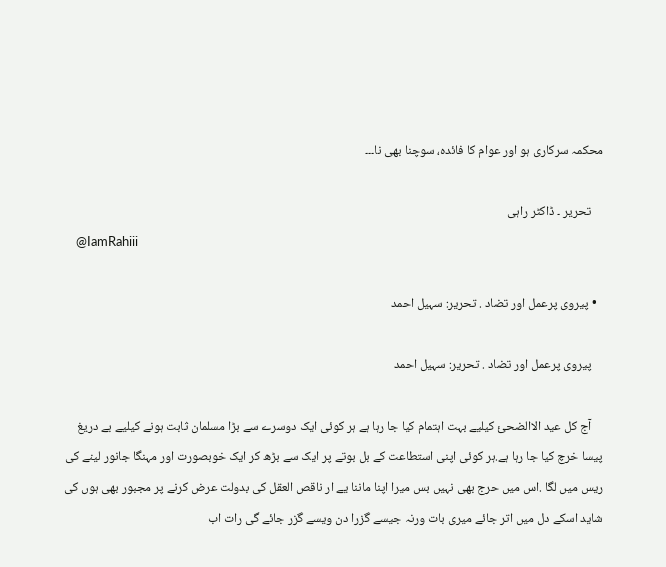محکمہ سرکاری ہو اور عوام کا فائدہ، سوچنا بھی نا۔۔۔

    تحریر ۔ ڈاکٹر راہی
    @IamRahiii

  • پیروی پرعمل اور تضاد . تحریر: سہیل احمد

    پیروی پرعمل اور تضاد . تحریر: سہیل احمد

    آج کل عید الاالضحئ کیلیے بہت اہتمام کیا جا رہا ہے ہر کوئی ایک دوسرے سے بڑا مسلمان ثابت ہونے کیلیے بے دریغ پیسا خرچ کیا جا رہا ہے.ہر کوئی اپنی استطاعت کے بل بوتے پر ایک سے بڑھ کر ایک خوبصورت اور مہنگا جانور لینے کی ریس میں لگا .اس میں حرج بھی نہیں بس میرا اپنا ماننا یے ار ناقص العقل کی بدولت عرض کرنے پر مجبور بھی ہوں کی شاید اسکے دل میں اتر جائے میری بات ورنہ جیسے گزرا دن ویسے گزر جائے گی رات اب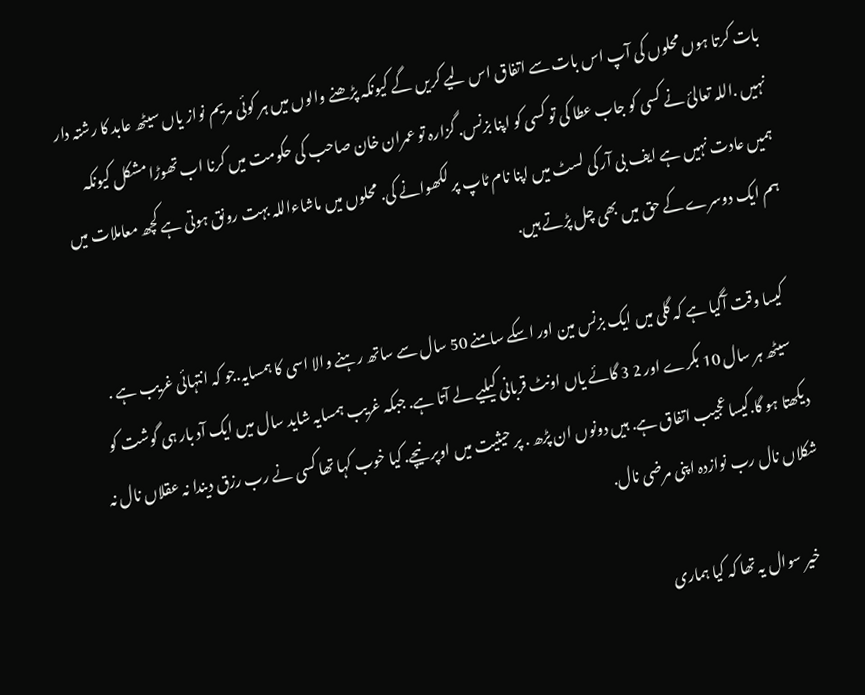بات کرتا ہوں محلوں کی آپ اس بات سے اتفاق اس لیے کریں گے کیونکہ پڑھنے والوں میں ہر کوئی مریم نواز یاں سیٹھ عابد کا رشتہ دار نہیں .اللہ تعالئ نے کسی کو جاب عطا کی تو کسی کو اپنا بزنس. گزارہ تو عمران خان صاحب کی حکومت میں کرنا اب تھوڑا مشکل کیونکہ ہمیں عادت نہیں ہے ایف بی آر کی لسٹ میں اپنا نام ٹاپ پر لکھوانے کی. محلوں میں ماشاءاللہ بہت رونق ہوتی ہے کچھ معاملات میں ہم ایک دوسرے کے حق میں بھی چل پڑتے ہیں.

    کیسا وقت آگیا ہے کہ گلی میں ایک بزنس مین اور اسکے سامنے 50 سال سے ساتھ رہنے والا اسی کا ہمسایہ.جو کہ انتہائی غریب ہے .
    سیٹھ ہر سال 10 بکرے اور 2 3 گائے یاں اونٹ قربانی کیلیے لے آتا ہے. جبکہ غریب ہمسایہ شاید سال میں ایک آد بار ہی گوشت کو دیکھتا ہو گا.کیسا عجیب اتفاق ہے. ہیں دونوں ان پڑھ . پر حیثیت میں اوپر نیچے. کیا خوب کہا تھا کسی نے رب رزق دیندا نہ عقلاں نال نہ شکلاں نال رب نوازدہ اپنی مرضی نال.

    خیر سوال یہ تھا کہ کیا ہماری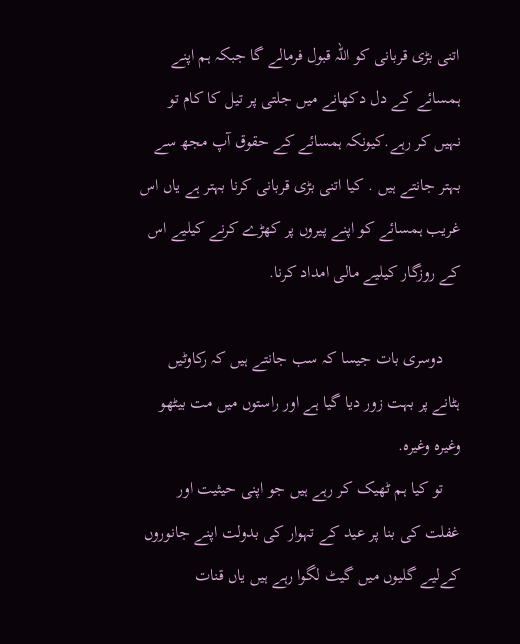اتنی بڑی قربانی کو اللہ قبول فرمالے گا جبکہ ہم اپنے ہمسائے کے دل دکھانے میں جلتی پر تیل کا کام تو نہیں کر رہے.کیونکہ ہمسائے کے حقوق آپ مجھ سے بہتر جانتے ہیں . کیا اتنی بڑی قربانی کرنا بہتر ہے یاں اس غریب ہمسائے کو اپنے پیروں پر کھڑے کرنے کیلیے اس کے روزگار کیلیے مالی امداد کرنا.

    دوسری بات جیسا کہ سب جانتے ہیں کہ رکاوٹیں ہٹانے پر بہت زور دیا گیا ہے اور راستوں میں مت بیٹھو وغیرہ وغیرہ.
    تو کیا ہم ٹھیک کر رہے ہیں جو اپنی حیثیت اور غفلت کی بنا پر عید کے تہوار کی بدولت اپنے جانوروں کےلیے گلیوں میں گیٹ لگوا رہے ہیں یاں قنات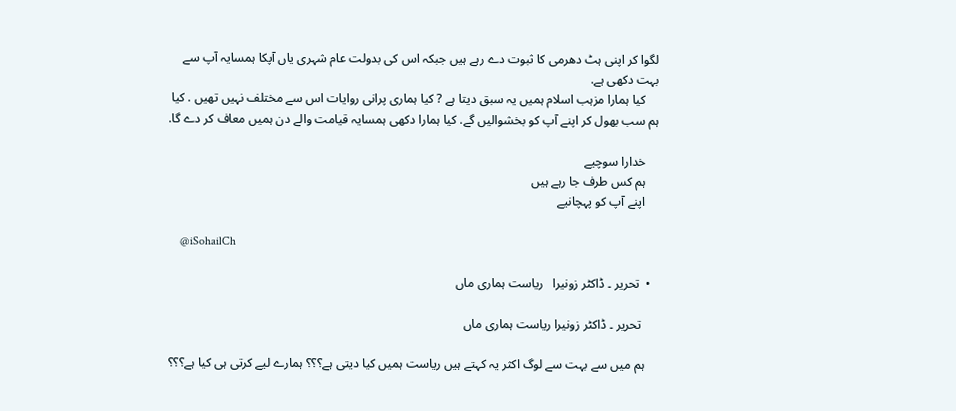لگوا کر اپنی ہٹ دھرمی کا ثبوت دے رہے ہیں جبکہ اس کی بدولت عام شہری یاں آپکا ہمسایہ آپ سے بہت دکھی ہے.
    کیا ہمارا مزہب اسلام ہمیں یہ سبق دیتا ہے ? کیا ہماری پرانی روایات اس سے مختلف نہیں تھیں . کیا ہم سب بھول کر اپنے آپ کو بخشوالیں گے. کیا ہمارا دکھی ہمسایہ قیامت والے دن ہمیں معاف کر دے گا.

    خدارا سوچیے
    ہم کس طرف جا رہے ہیں
    اپنے آپ کو پہچانیے

    @iSohailCh

  •  تحریر ۔ ڈاکٹر زونیرا   ریاست ہماری ماں

     تحریر ۔ ڈاکٹر زونیرا ریاست ہماری ماں

    ہم میں سے بہت سے لوگ اکثر یہ کہتے ہیں ریاست ہمیں کیا دیتی ہے؟؟؟ ہمارے لیے کرتی ہی کیا ہے؟؟؟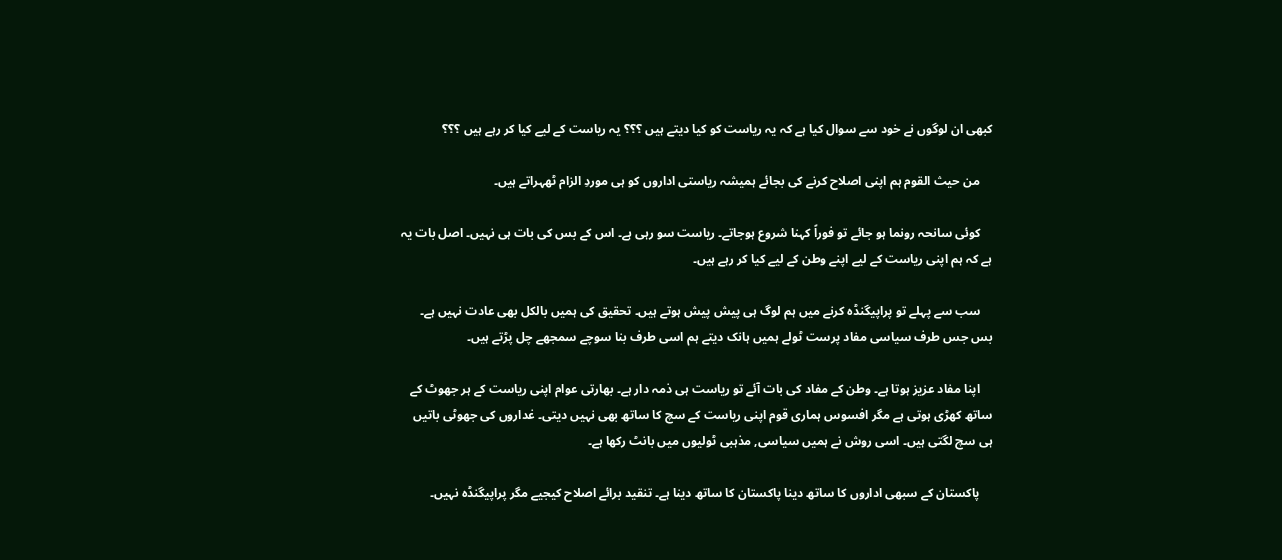کبھی ان لوگوں نے خود سے سوال کیا ہے کہ یہ ریاست کو کیا دیتے ہیں ؟؟؟ یہ ریاست کے لیے کیا کر رہے ہیں ؟؟؟

    من حیث القوم ہم اپنی اصلاح کرنے کی بجائے ہمیشہ ریاستی اداروں کو ہی موردِ الزام ٹھہراتے ہیں۔

    کوئی سانحہ رونما ہو جائے تو فوراً کہنا شروع ہوجاتے۔ ریاست سو رہی ہے۔ اس کے بس کی بات ہی نہیں۔ اصل بات یہ ہے کہ ہم اپنی ریاست کے لیے اپنے وطن کے لیے کیا کر رہے ہیں۔

    سب سے پہلے تو پراپیگنڈہ کرنے میں ہم لوگ ہی پیش پیش ہوتے ہیں۔ تحقیق کی ہمیں بالکل بھی عادت نہیں ہے۔ بس جس طرف سیاسی مفاد پرست ٹولے ہمیں ہانک دیتے ہم اسی طرف بنا سوچے سمجھے چل پڑتے ہیں۔

    اپنا مفاد عزیز ہوتا ہے۔ وطن کے مفاد کی بات آئے تو ریاست ہی ذمہ دار ہے۔ بھارتی عوام اپنی ریاست کے ہر جھوٹ کے ساتھ کھڑی ہوتی ہے مگر افسوس ہماری قوم اپنی ریاست کے سچ کا ساتھ بھی نہیں دیتی۔ غداروں کی جھوٹی باتیں ہی سچ لگتی ہیں۔ اسی روش نے ہمیں سیاسی, مذہبی ٹولیوں میں بانٹ رکھا ہے۔

    پاکستان کے سبھی اداروں کا ساتھ دینا پاکستان کا ساتھ دینا ہے۔ تنقید برائے اصلاح کیجیے مگر پراپیگنڈہ نہیں۔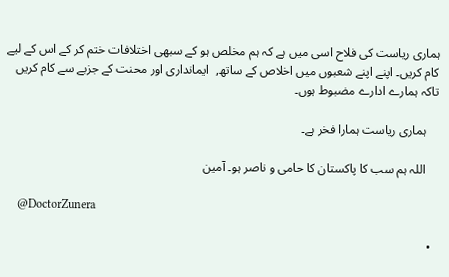ہماری ریاست کی فلاح اسی میں ہے کہ ہم مخلص ہو کے سبھی اختلافات ختم کر کے اس کے لیے کام کریں۔ اپنے اپنے شعبوں میں اخلاص کے ساتھ,  ایمانداری اور محنت کے جزبے سے کام کریں تاکہ ہمارے ادارے مضبوط ہوں۔

    ہماری ریاست ہمارا فخر ہے۔

    اللہ ہم سب کا پاکستان کا حامی و ناصر ہو۔ آمین

    @DoctorZunera

  •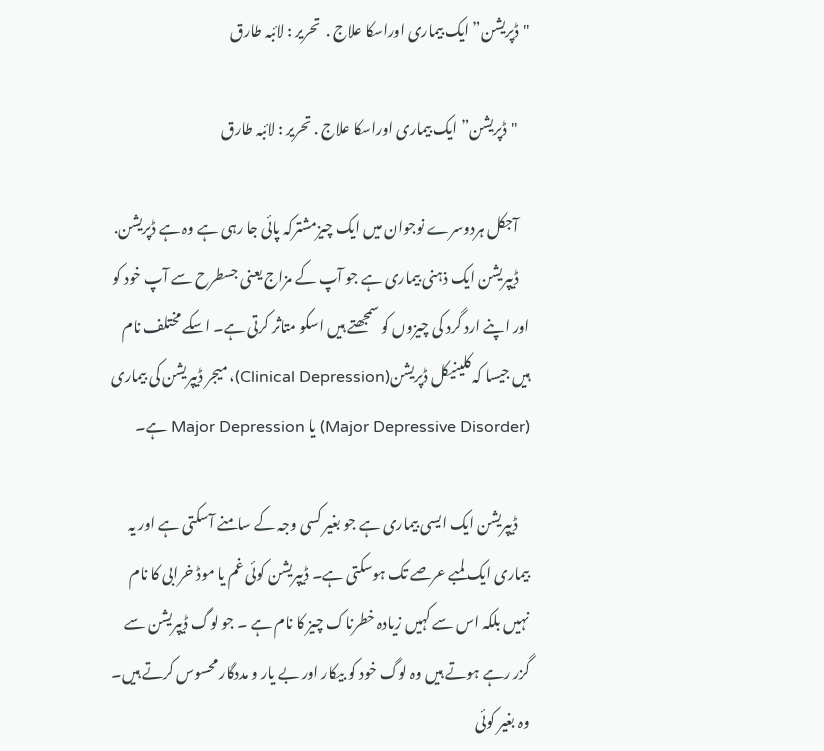"ڈپریشن” ایک بیماری اوراسکا علاج .  تحریر : لائبہ طارق

    "ڈپریشن” ایک بیماری اوراسکا علاج . تحریر : لائبہ طارق

    آجکل ہردوسرے نوجوان میں ایک چیزمشترکہ پائی جا رہی ہے وہ ہے ڈپریشن.
    ڈیپریشن ایک ذہنی بیماری ہے جو آپ کے مزاج یعنی جسطرح سے آپ خود کو اور اپنے ارد گرد کی چیزوں کو سمجھتے ہیں اسکو متاثر کرتی ہے۔ اسکے مختلف نام ہیں جیسا کہ کلینیکل ڈپریشن(Clinical Depression)، میجر ڈیپریشن کی بیماری (Major Depressive Disorder) یا Major Depression ہے۔

    ڈیپریشن ایک ایسی بیماری ہے جو بغیر کسی وجہ کے سامنے آسکتی ہے اور یہ بیماری ایک لمبے عرصے تک ہوسکتی ہے۔ ڈیپریشن کوئی غم یا موڈ خرابی کا نام نہیں بلکہ اس سے کہیں زیادہ خطرناک چیز کا نام ہے ۔ جو لوگ ڈیپریشن سے گزر رہے ہوتے ہیں وہ لوگ خود کو بیکار اور بے یار و مددگار محسوس کرتے ہیں۔ وہ بغیر کوئی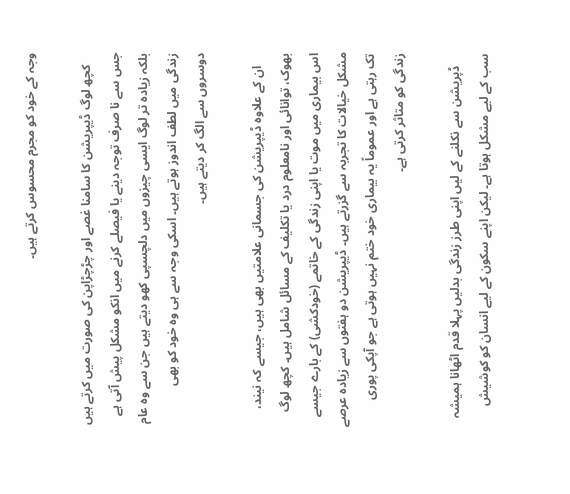وجہ کے خود کو مجرم محسوس کرتے ہیں۔

    کچھ لوگ ڈیپریشن کا سامنا غصے اور چڑچڑاپن کی صورت میں کرتے ہیں جس سے نا صرف توجہ دینے یا فیصلے کرنے میں انکو مشکل پیش آتی ہے بلکہ زیادہ تر لوگ ایسی چیزوں میں دلچسپی کھو دیتے ہیں جن سے وہ عام زندگی میں لطف اندوز ہوتے ہیں۔ اسکی وجہ سے ہی وہ خود کو بھی دوسروں سے الگ کر دیتے ہیں۔

    ان کے علاوہ ڈیپریشن کی جسمانی علامتیں بھی ہیں، جیسے کہ نیند، بھوک، توانائی اور نامعلوم درد یا تکلیف کے مسائل شامل ہیں۔ کچھ لوگ اس بیماری میں موت یا اپنی زندگی کے خاتمے (خودکشی) کے بارے جیسے مشکل خیالات کا تجربہ سے گزرتے ہیں۔ ڈیپریشن دو ہفتوں سے زیادہ عرصے تک رہتی ہے اور عموماً یہ بیماری خود ختم نہیں ہوتی ہے جو آپکی پوری زندگی کو متاثر کرتی ہے۔

    ڈپریشن سے نکلنے کے لیں اپنی طرز زندگی بدلیں پہلا قدم اٹھانا ہمیشہ سب کے لیے مشکل ہوتا ہے۔ لیکن اپنے سکون کے لیے انسان کو کوشیش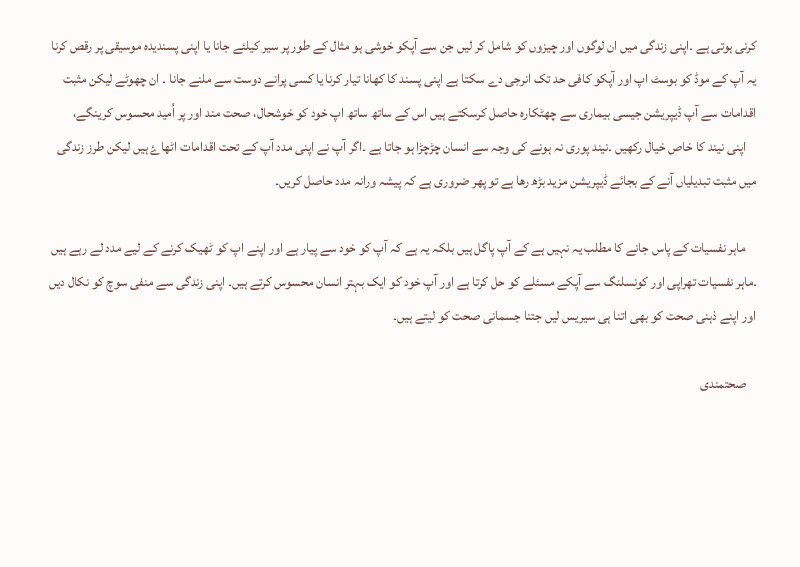کرنی ہوتی ہے ۔اپنی زندگی میں ان لوگوں اور چیزوں کو شامل کر لیں جن سے آپکو خوشی ہو مثال کے طور پر سیر کیلئے جانا یا اپنی پسندیدہ موسیقی پر رقص کرنا یہ آپ کے موڈ کو بوسٹ اپ اور آپکو کافی حد تک انرجی دے سکتا ہے اپنی پسند کا کھانا تیار کرنا یا کسی پرانے دوست سے ملنے جانا ۔ ان چھوٹے لیکن مثبت اقدامات سے آپ ڈیپریشن جیسی بیماری سے چھٹکارہ حاصل کرسکتے ہیں اس کے ساتھ ساتھ اپ خود کو خوشحال، صحت مند اور پر اُمید محسوس کرینگے،
    اپنی نیند کا خاص خیال رکھیں ۔نیند پوری نہ ہونے کی وجہ سے انسان چڑچڑا ہو جاتا ہے ۔اگر آپ نے اپنی مدد آپ کے تحت اقدامات اٹھاۓ ہیں لیکن طرز زندگی میں مثبت تبدیلیاں آنے کے بجائے ڈیپریشن مزید بڑھ رھا ہے تو پھر ضروری ہے کہ پیشہ ورانہ مدد حاصل کریں۔

    ماہر نفسیات کے پاس جانے کا مطلب یہ نہیں ہے کے آپ پاگل ہیں بلکہ یہ ہے کہ آپ کو خود سے پیار ہے اور اپنے اپ کو ٹھیک کرنے کے لیے مدد لے رہے ہیں ۔ماہر نفسیات تھراپی اور کونسلنگ سے آپکے مسئلے کو حل کرتا ہے اور آپ خود کو ایک بہتر انسان محسوس کرتے ہیں۔ اپنی زندگی سے منفی سوچ کو نکال دیں اور اپنے ذہنی صحت کو بھی اتنا ہی سیریس لیں جتنا جسمانی صحت کو لیتے ہیں۔

    صحتمندی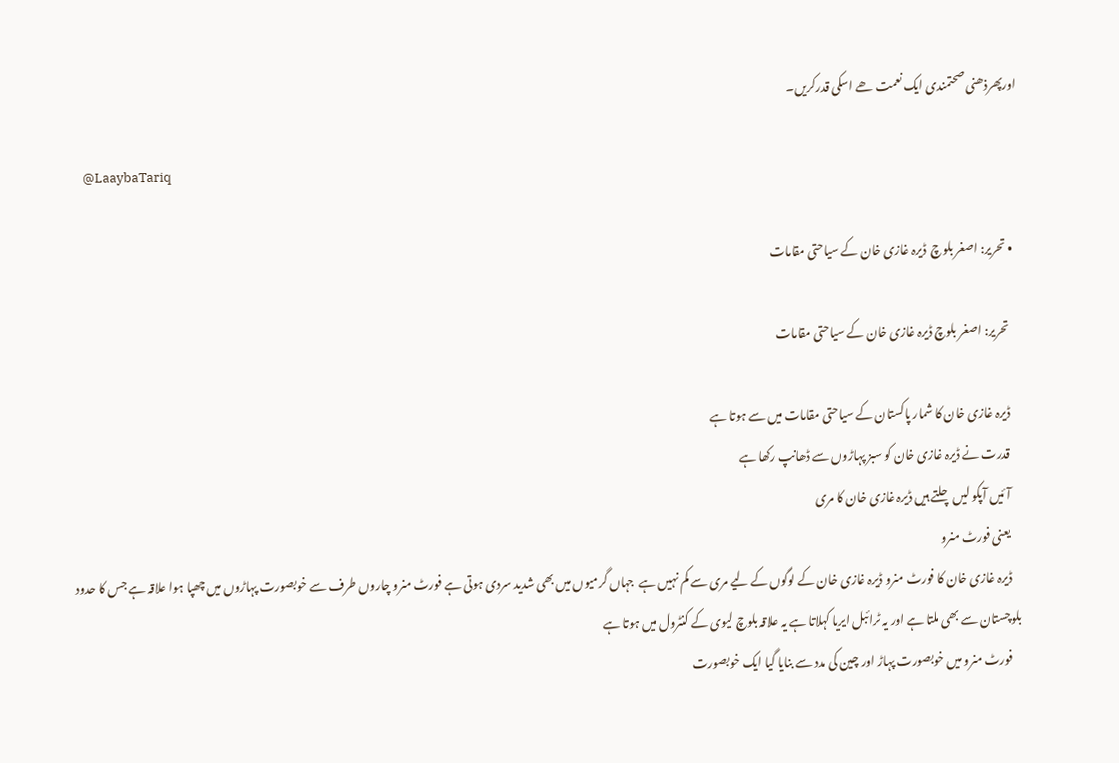اورپھرذھنی صحتمندی ایک نعمت ھے اسکی قدرکریں۔

    @LaaybaTariq

  • تحریر: اصغر بلوچ  ڈیرہ غازی خان کے سیاحتی مقامات

    تحریر: اصغر بلوچ ڈیرہ غازی خان کے سیاحتی مقامات

    ڈیرہ غازی خان کا شمار پاکستان کے سیاحتی مقامات میں سے ہوتا ہے
    قدرت نے ڈیرہ غازی خان کو سبز پہاڑوں سے ڈھانپ رکھا ہے
    آئیں آپکو لیں چلتے ہیں ڈیرہ غازی خان کا مری
    یعنی فورٹ منرو
    ڈیرہ غازی خان کا فورٹ منرو ڈیرہ غازی خان کے لوگوں کے لیے مری سے کم نہیں ہے  جہاں گرمیوں میں بھی شدید سردی ہوتی ہے فورٹ منرو چاروں طرف سے خوبصورت پہاڑوں میں چھپا ہوا علاقہ ہے جس کا حدود بلوچستان سے بھی ملتا ہے اور یہ ٹرائبل ایریا کہلاتا ہے یہ علاقہ بلوچ لیوی کے کنٹرول میں ہوتا ہے
    فورٹ منرو میں خوبصورت پہاڑ اور چین کی مدد سے بنایا گیا ایک خوبصورت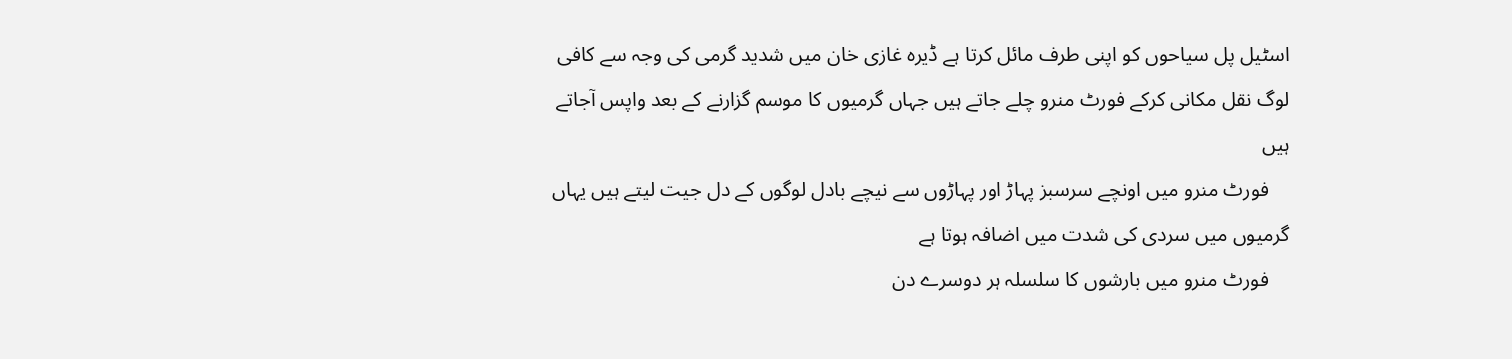اسٹیل پل سیاحوں کو اپنی طرف مائل کرتا ہے ڈیرہ غازی خان میں شدید گرمی کی وجہ سے کافی لوگ نقل مکانی کرکے فورٹ منرو چلے جاتے ہیں جہاں گرمیوں کا موسم گزارنے کے بعد واپس آجاتے ہیں
    فورٹ منرو میں اونچے سرسبز پہاڑ اور پہاڑوں سے نیچے بادل لوگوں کے دل جیت لیتے ہیں یہاں گرمیوں میں سردی کی شدت میں اضافہ ہوتا ہے
    فورٹ منرو میں بارشوں کا سلسلہ ہر دوسرے دن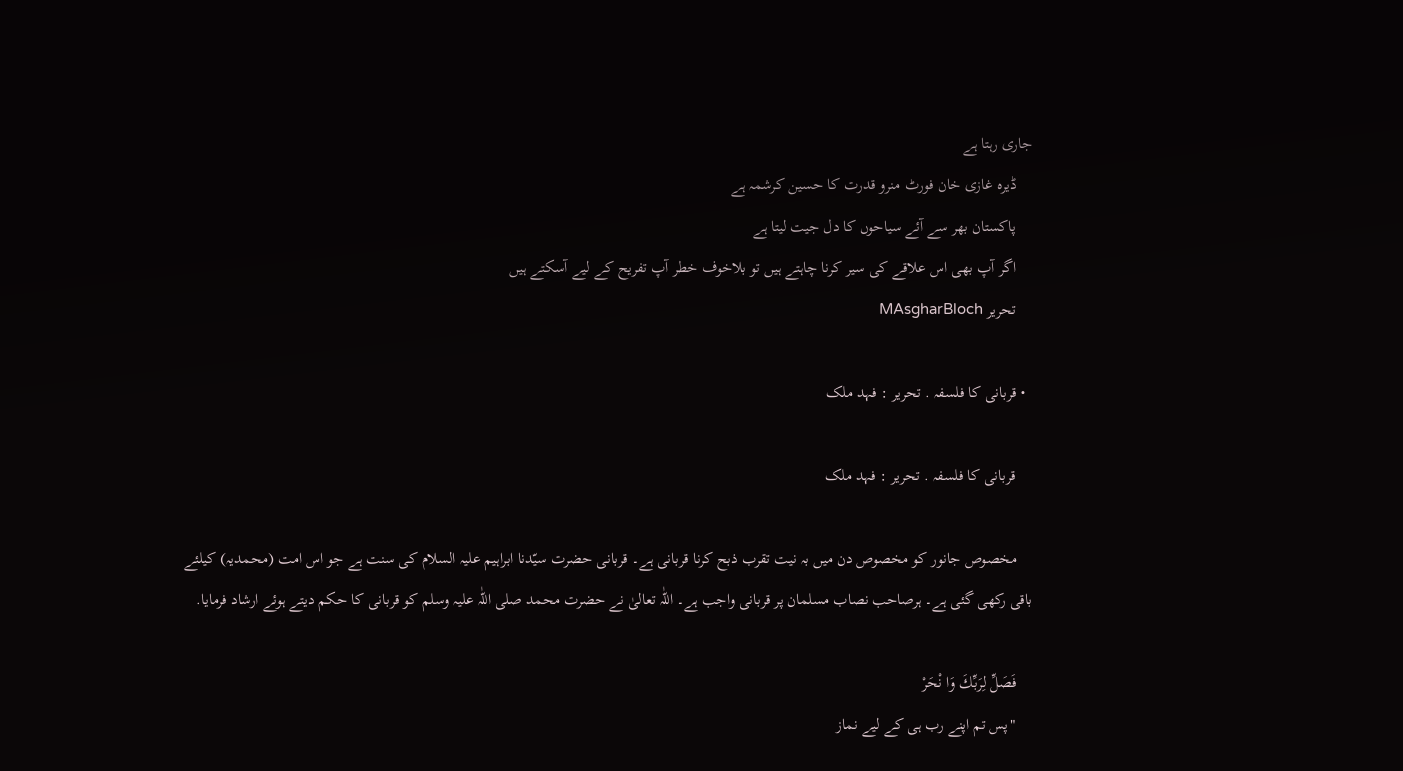جاری رہتا ہے
    ڈیرہ غازی خان فورٹ منرو قدرت کا حسین کرشمہ ہے
    پاکستان بھر سے آئے سیاحوں کا دل جیت لیتا ہے
    اگر آپ بھی اس علاقے کی سیر کرنا چاہتے ہیں تو بلاخوف خطر آپ تفریح کے لیے آسکتے ہیں
    تحریر MAsgharBloch

  • قربانی کا فلسفہ . تحریر : فہد ملک

    قربانی کا فلسفہ . تحریر : فہد ملک

    مخصوص جانور کو مخصوص دن میں بہ نیت تقرب ذبح کرنا قربانی ہے۔ قربانی حضرت سیّدنا ابراہیم علیہ السلام کی سنت ہے جو اس امت (محمدیہ) کیلئے باقی رکھی گئی ہے۔ ہرصاحب نصاب مسلمان پر قربانی واجب ہے۔ اللّٰہ تعالیٰ نے حضرت محمد صلی اللّٰہ علیہ وسلم کو قربانی کا حکم دیتے ہوئے ارشاد فرمایا.

    فَصَلِّ لِرَبِّكَ وَا نْحَرْ
    "پس تم اپنے رب ہی کے لیے نماز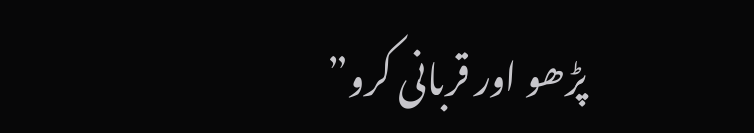پڑھو اور قربانی کرو”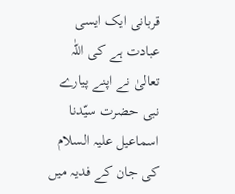قربانی ایک ایسی عبادت ہے کی اللّٰہ تعالیٰ نے اپنے پیارے نبی حضرت سیّدنا اسماعیل علیہ السلام کی جان کے فدیہ میں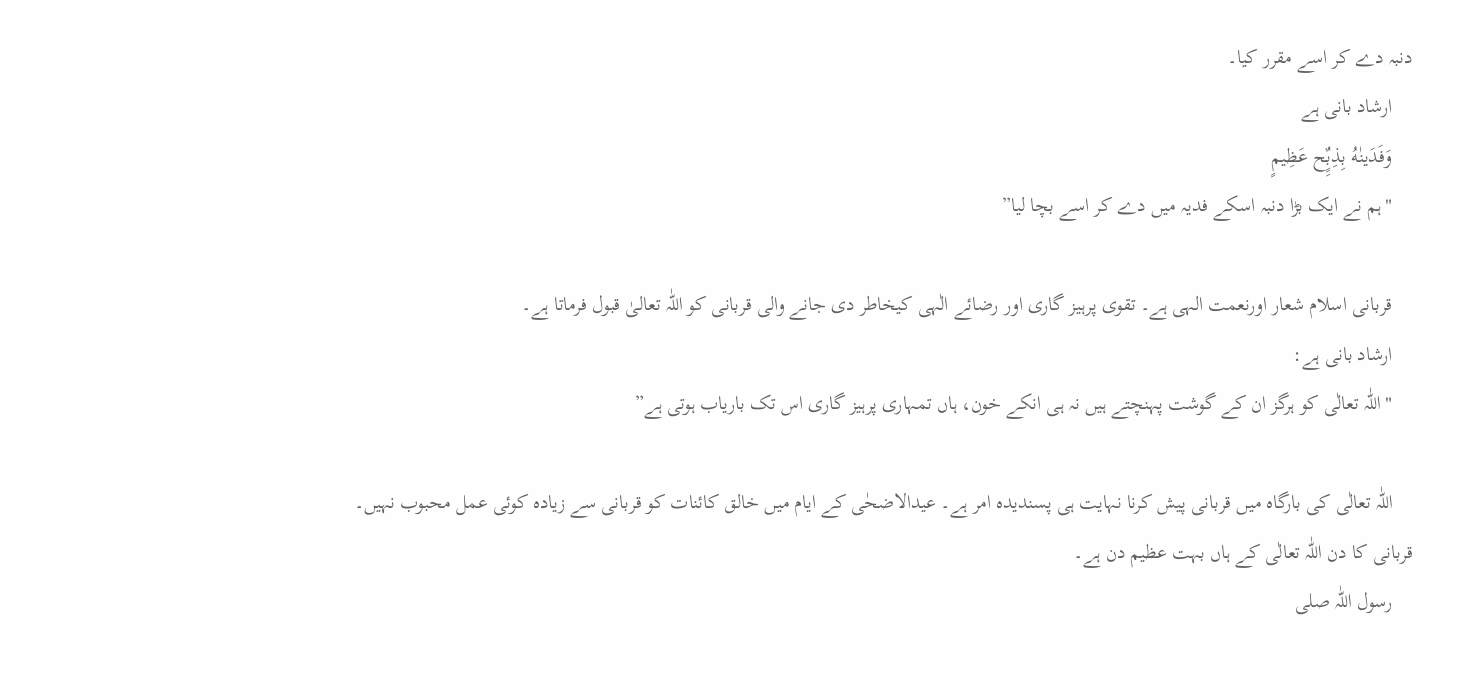دنبہ دے کر اسے مقرر کیا۔
    ارشاد بانی ہے
    وَفَدَينٰهُ بِذِبٌٍِح عَظِيمٍ
    "ہم نے ایک بڑا دنبہ اسکے فدیہ میں دے کر اسے بچا لیا”

    قربانی اسلام شعار اورنعمت الہی ہے۔ تقوی پرہیز گاری اور رضائے الٰہی کیخاطر دی جانے والی قربانی کو اللّٰہ تعالیٰ قبول فرماتا ہے۔
    ارشاد بانی ہے:
    "اللّٰہ تعالٰی کو ہرگز ان کے گوشت پہنچتے ہیں نہ ہی انکے خون، ہاں تمہاری پرہیز گاری اس تک باریاب ہوتی ہے”

    اللّٰہ تعالٰی کی بارگاہ میں قربانی پیش کرنا نہایت ہی پسندیدہ امر ہے۔ عیدالاضحٰی کے ایام میں خالق کائنات کو قربانی سے زیادہ کوئی عمل محبوب نہیں۔ قربانی کا دن اللّٰہ تعالٰی کے ہاں بہت عظیم دن ہے۔
    رسول اللّٰہ صلی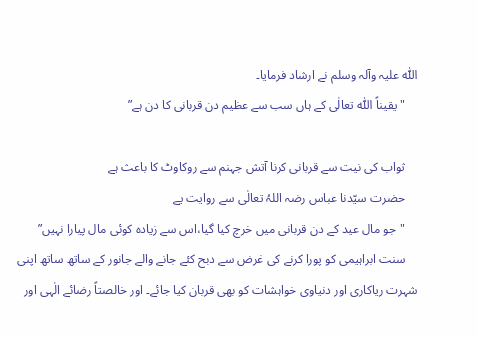اللّٰہ علیہ وآلہ وسلم نے ارشاد فرمایا۔
    "یقیناً اللّٰہ تعالٰی کے ہاں سب سے عظیم دن قربانی کا دن ہے”

    ثواب کی نیت سے قربانی کرنا آتش جہنم سے روکاوٹ کا باعث ہے
    حضرت سیّدنا عباس رضہ اللہُ تعالٰی سے روایت یے
    "جو مال عید کے دن قربانی میں خرچ کیا گیا،اس سے زیادہ کوئی مال پیارا نہیں”
    سنت ابراہیمی کو پورا کرنے کی غرض سے دبح کئے جانے والے جانور کے ساتھ ساتھ اپنی شہرت ریاکاری اور دنیاوی خواہشات کو بھی قربان کیا جائے۔ اور خالصتاً رضائے الٰہی اور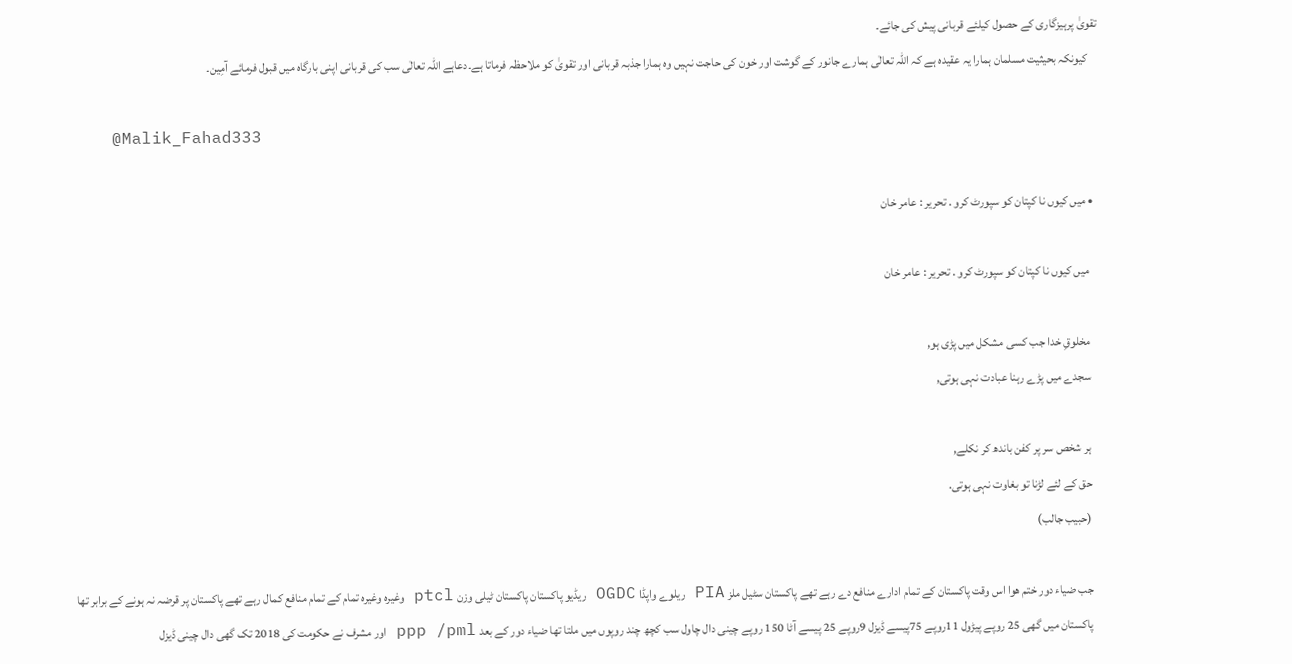تقویٰ پرہیزگاری کے حصول کیلئے قربانی پیش کی جائے۔
    کیونکہ بحیثیت مسلمان ہمارا یہ عقیدہ ہے کہ اللّٰہ تعالٰی ہمارے جانور کے گوشت اور خون کی حاجت نہیں وہ ہمارا جذبہ قربانی اور تقویٰ کو ملاحظہ فرماتا ہے۔دعاہے اللّٰہ تعالٰی سب کی قربانی اپنی بارگاہ میں قبول فرمائے آمِین۔

    @Malik_Fahad333

  • میں کیوں نا کپتان کو سپورٹ کرو . تحریر : عامر خان

    میں کیوں نا کپتان کو سپورٹ کرو . تحریر : عامر خان

    مخلوقِ خدا جب کسی مشکل میں پڑی ہو,
    سجدے میں پڑے رہنا عبادت نہی ہوتی,

    ہر شخص سر پر کفن باندھ کر نکلے,
    حق کے لئے لڑنا تو بغاوت نہی ہوتی.
    (حبیب جالب)

    جب ضیاء دور ختم ھوا اس وقت پاکستان کے تمام ادارے منافع دے رہے تھے پاکستان سٹیل ملز PIA ریلوے واپڈا OGDC ریڈیو پاکستان پاکستان ٹیلی وزن ptcl وغیرہ وغیرہ تمام کے تمام منافع کمال رہے تھے پاکستان پر قرضہ نہ ہونے کے برابر تھا
    پاکستان میں گھی 25 روپے پیڑول 11روپے 75پیسے ڈیزل 9روپے 25 پیسے آٹا 150 روپے چینی دال چاول سب کچھ چند روپوں میں ملتا تھا ضیاء دور کے بعد ppp /pml اور مشرف نے حکومت کی 2018 تک گھی دال چینی ڈیزل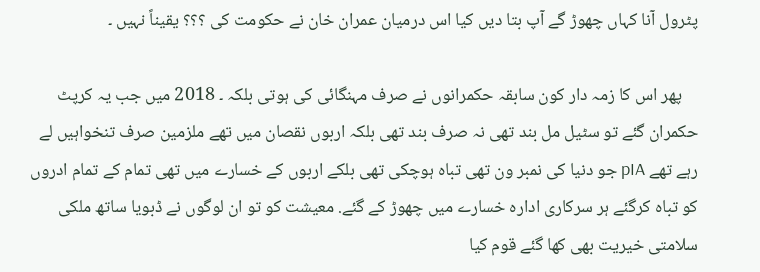پٹرول آنا کہاں چھوڑ گے آپ بتا دیں کیا اس درمیان عمران خان نے حکومت کی ؟؟؟ یقیناً نہیں ۔

    پھر اس کا زمہ دار کون سابقہ حکمرانوں نے صرف مہنگائی کی ہوتی بلکہ ۔ 2018 میں جب یہ کرپٹ حکمران گئے تو سٹیل مل بند تھی نہ صرف بند تھی بلکہ اربوں نقصان میں تھے ملزمین صرف تنخواہیں لے رہے تھے pIA جو دنیا کی نمبر ون تھی تباہ ہوچکی تھی بلکے اربوں کے خسارے میں تھی تمام کے تمام ادروں کو تباہ کرگئے ہر سرکاری ادارہ خسارے میں چھوڑ کے گئے. معیشت کو تو ان لوگوں نے ڈبویا ساتھ ملکی سلامتی خیریت بھی کھا گئے قوم کیا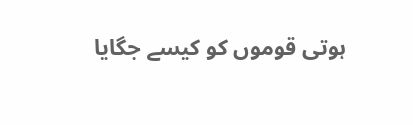ہوتی قوموں کو کیسے جگایا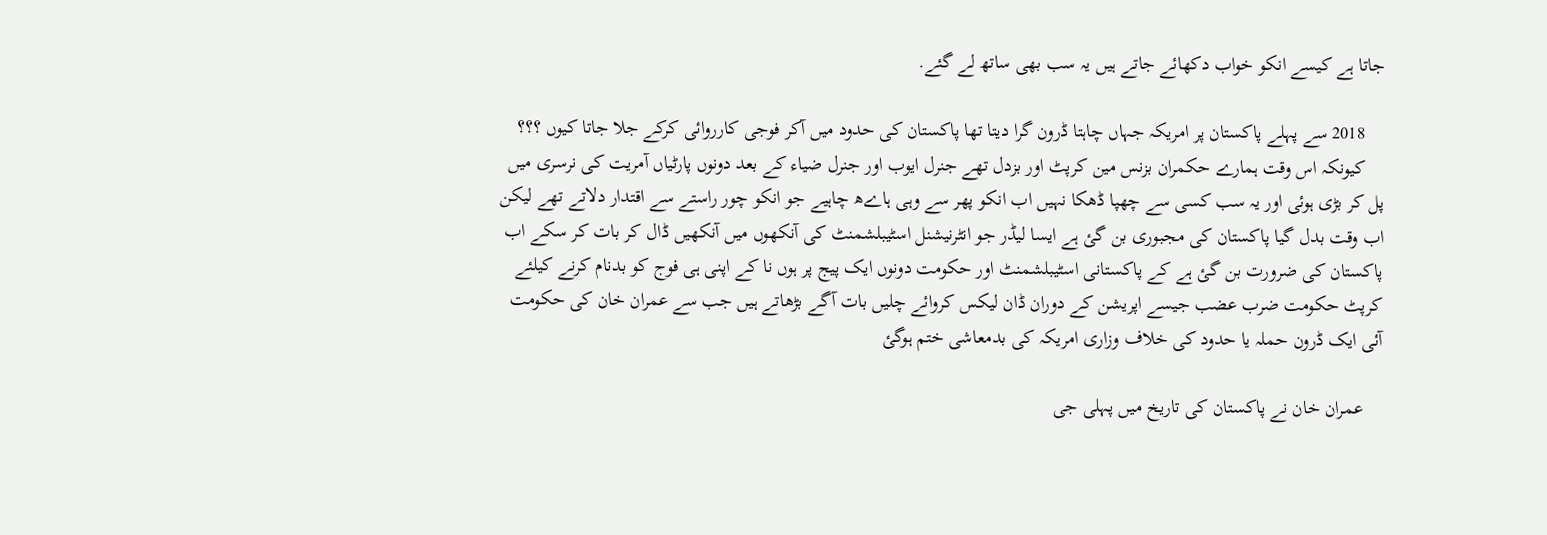جاتا ہے کیسے انکو خواب دکھائے جاتے ہیں یہ سب بھی ساتھ لے گئے.

    2018 سے پہلے پاکستان پر امریکہ جہاں چاہتا ڈرون گرا دیتا تھا پاکستان کی حدود میں آکر فوجی کارروائی کرکے جلا جاتا کیوں ؟؟؟
    کیونکہ اس وقت ہمارے حکمران بزنس مین کرپٹ اور بزدل تھے جنرل ایوب اور جنرل ضیاء کے بعد دونوں پارٹیاں آمریت کی نرسری میں پل کر بڑی ہوئی اور یہ سب کسی سے چھپا ڈھکا نہیں اب انکو پھر سے وہی ہاےھ چاہیے جو انکو چور راستے سے اقتدار دلاتے تھے لیکن اب وقت بدل گیا پاکستان کی مجبوری بن گئ ہے ایسا لیڈر جو انٹرنیشنل اسٹیبلشمنٹ کی آنکھوں میں آنکھیں ڈال کر بات کر سکے اب پاکستان کی ضرورت بن گئ ہے کے پاکستانی اسٹیبلشمنٹ اور حکومت دونوں ایک پیج پر ہوں نا کے اپنی ہی فوج کو بدنام کرنے کیلئے کرپٹ حکومت ضرب عضب جیسے اپریشن کے دوران ڈان لیکس کروائے چلیں بات آگے بڑھاتے ہیں جب سے عمران خان کی حکومت آئی ایک ڈرون حملہ یا حدود کی خلاف وزاری امریکہ کی بدمعاشی ختم ہوگئ

    عمران خان نے پاکستان کی تاریخ میں پہلی جی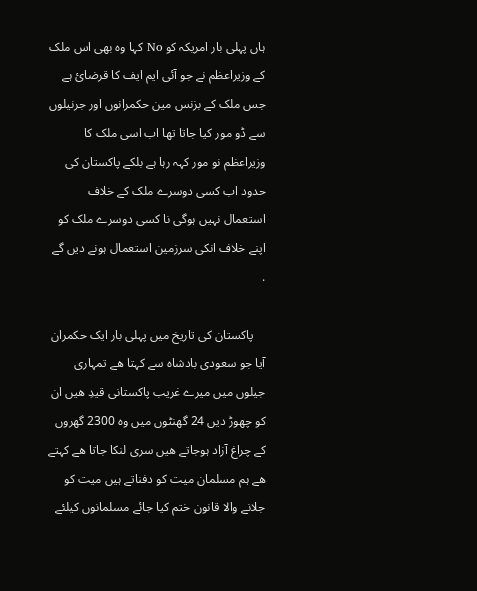ہاں پہلی بار امریکہ کو No کہا وہ بھی اس ملک کے وزیراعظم نے جو آئی ایم ایف کا قرضائ ہے جس ملک کے بزنس مین حکمرانوں اور جرنیلوں سے ڈو مور کیا جاتا تھا اب اسی ملک کا وزیراعظم نو مور کہہ رہا ہے بلکے پاکستان کی حدود اب کسی دوسرے ملک کے خلاف استعمال نہیں ہوگی نا کسی دوسرے ملک کو اپنے خلاف انکی سرزمین استعمال ہونے دیں گے .

    پاکستان کی تاریخ میں پہلی بار ایک حکمران آیا جو سعودی بادشاہ سے کہتا ھے تمہاری جیلوں میں میرے غریب پاکستانی قیدِ ھیں ان کو چھوڑ دیں 24 گھنٹوں میں وہ 2300 گھروں کے چراغ آزاد ہوجاتے ھیں سری لنکا جاتا ھے کہتے ھے ہم مسلمان میت کو دفناتے ہیں میت کو جلانے والا قانون ختم کیا جائے مسلمانوں کیلئے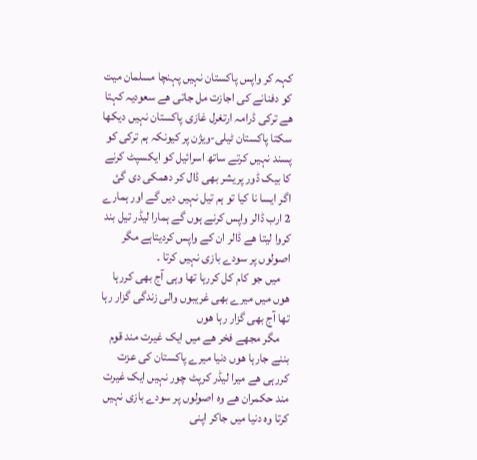کہہ کر واپس پاکستان نہیں پہنچا مسلمان میت کو دفنانے کی اجازت مل جاتی ھے سعودیہ کہتا ھے ترکی ڈرامہ ارتغرل غازی پاکستان نہیں دیکھا سکتا پاکستان ٹیلی-ویژن پر کیونکہ ہم ترکی کو پسند نہیں کرتے ساتھ اسرائیل کو ایکسپٹ کرنے کا بیک ڈور پریشر بھی ڈال کر دھمکی دی گئ اگر ایسا نا کیا تو ہم تیل نہیں دیں گے اور ہمارے 2 ارب ڈالر واپس کرنے ہوں گے ہمارا لیڈر تیل بند کروا لیتا ھے ڈالر ان کے واپس کردیتاہے مگر اصولوں پر سودے بازی نہیں کرتا ۔
    میں جو کام کل کررہا تھا وہی آج بھی کررہا ھوں میں میرے بھی غریبوں والی زندگی گزار رہا تھا آج بھی گزار رہا ھوں
    مگر مجھے فخر ھے میں ایک غیرت مند قوم بننے جارہا ھوں دنیا میرے پاکستان کی عزت کررہی ھے میرا لیڈر کرپٹ چور نہیں ایک غیرت مند حکمران ھے وہ اصولوں پر سودے بازی نہیں کرتا وہ دنیا میں جاکر اپنی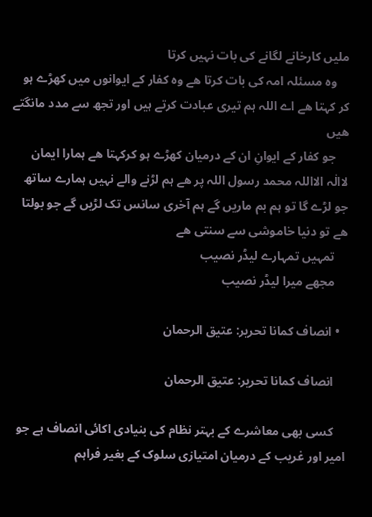ملیں کارخانے لگانے کی بات نہیں کرتا
    وہ مسئلہ امہ کی بات کرتا ھے وہ کفار کے ایوانوں میں کھڑے ہو کر کہتا ھے اے اللہ ہم تیری عبادت کرتے ہیں اور تجھ سے مدد مانگتے ھیں
    جو کفار کے ایوانِ ان کے درمیان کھڑے ہو کرکہتا ھے ہمارا ایمان لاالٰہ الااللہ محمد رسول اللہ پر ھے ہم لڑنے والے نہیں ہمارے ساتھ جو لڑے گا تو ہم بم ماریں گے ہم آخری سانس تک لڑیں گے جو بولتا ھے تو دنیا خاموشی سے سنتی ھے
    تمہیں تمہارے لیڈر نصیب
    مجھے میرا لیڈر نصیب

  • انصاف کمانا تحریر: عتیق الرحمان

    انصاف کمانا تحریر: عتیق الرحمان

    کسی بھی معاشرے کے بہتر نظام کی بنیادی اکائی انصاف ہے جو امیر اور غریب کے درمیان امتیازی سلوک کے بغیر فراہم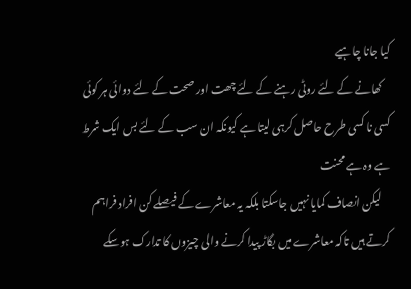کیا جانا چاہیے
    کھانے کے لئے روٹی رہنے کے لئے چھت اور صحت کے لئے دوائی ہر کوئی کسی نا کسی طرح حاصل کرہی لیتا ہے کیونکہ ان سب کے لئے بس ایک شرط ہے وہ ہے محنت
    لیکن انصاف کمایا نہیں جاسکتا بلکہ یہ معاشرے کے فیصلے کن افراد فراہم کرتے ہیں تاکہ معاشرے میں بگاڑ پیدا کرنے والی چیزوں کا تدارک ہوسکے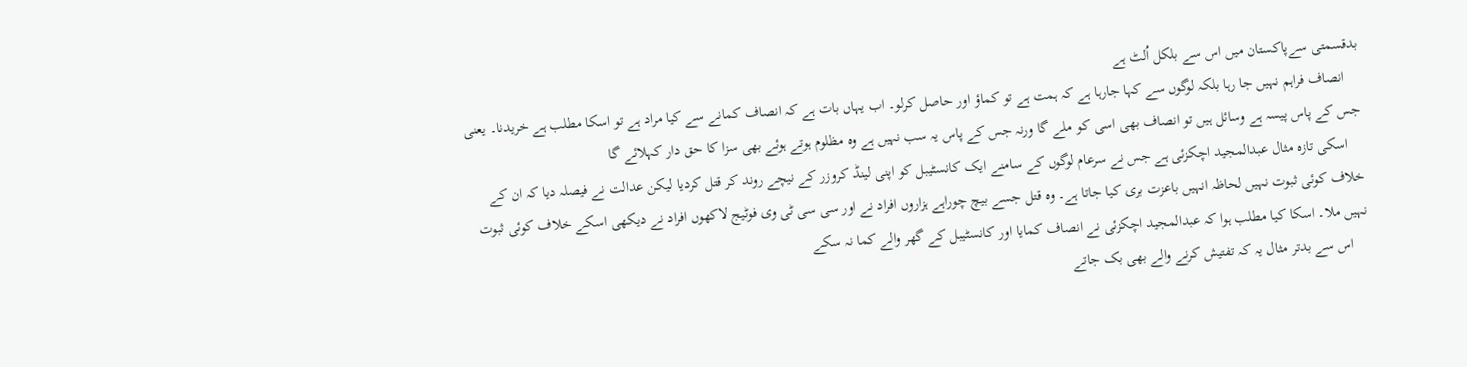بدقسمتی سےپاکستان میں اس سے بلکل اُلٹ ہے
    انصاف فراہم نہیں جا رہا بلکہ لوگوں سے کہا جارہا ہے کہ ہمت ہے تو کماؤ اور حاصل کرلو۔ اب یہاں بات ہے کہ انصاف کمانے سے کیا مراد ہے تو اسکا مطلب ہے خریدنا۔ یعنی جس کے پاس پیسہ ہے وسائل ہیں تو انصاف بھی اسی کو ملے گا ورنہ جس کے پاس یہ سب نہیں ہے وہ مظلوم ہوتے ہوئے بھی سزا کا حق دار کہلائے گا
    اسکی تازہ مثال عبدالمجید اچکزئی ہے جس نے سرعام لوگوں کے سامنے ایک کانسٹیبل کو اپنی لینڈ کروزر کے نیچے روند کر قتل کردیا لیکن عدالت نے فیصلہ دیا کہ ان کے خلاف کوئی ثبوت نہیں لحاظہ انہیں باعزت بری کیا جاتا ہے۔ وہ قتل جسے بیچ چوراہے ہزاروں افراد نے اور سی سی ٹی وی فوٹیج لاکھوں افراد نے دیکھی اسکے خلاف کوئی ثبوت نہیں ملا۔ اسکا کیا مطلب ہوا کہ عبدالمجید اچکزئی نے انصاف کمایا اور کانسٹیبل کے گھر والے کما نہ سکے
    اس سے بدتر مثال یہ کہ تفتیش کرنے والے بھی بک جاتے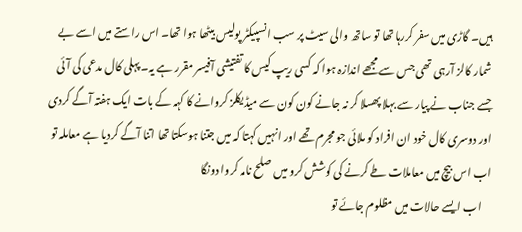ہیں۔ گاڑی میں سفر کررہا تھا تو ساتھ والی سیٹ پر سب انسپیکٹر پولیس بیٹھا ہوا تھا۔ اس راستے میں اسے بے شمار کالز آرہی تھی جس سے مجھے اندازہ ہوا کہ کسی ریپ کیس کا تفتیشی آفیسر مقرر ہے یہ۔ پہلی کال مدعی کی آئی جسے جناب نے پیار سے بہلا پھسلا کر نہ جانے کون کون سے میڈیکلز کروانے کا کہہ کے بات ایک ہفتہ آگے کردی اور دوسری کال خود ان افراد کو ملائی جو مجرم تھے اور انہیں کہتا کہ میں جتنا ہوسکتا تھا اتنا آگے کردیا ہے معاملہ تو اب اس بیچ میں معاملات طے کرنے کی کوشش کرو میں صلح نامہ کروا دونگا
    اب ایسے حالات میں مظلوم جائے تو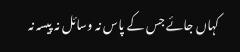کہاں جائے جس کے پاس نہ وسائل نہ پیسہ نہ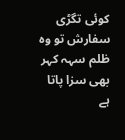کوئی تگڑی سفارش تو وہ ظلم سہہ کہر بھی سزا پاتا ہے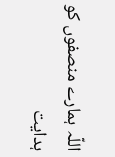اللّہ ہمارے منصفوں کو ہدایت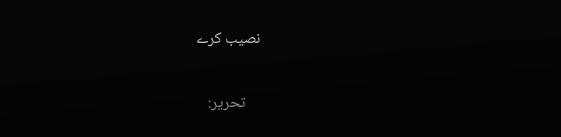نصیب کرے

    تحریر: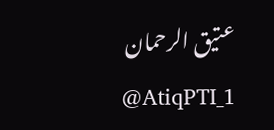عتیق الرحمان
    @AtiqPTI_1